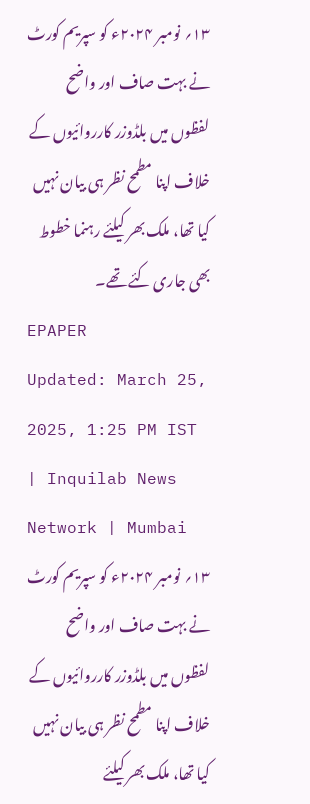۱۳؍ نومبر ۲۰۲۴ء کو سپریم کورٹ نے بہت صاف اور واضح لفظوں میں بلڈوزر کارروائیوں کے خلاف اپنا مطمح نظر ہی بیان نہیں کیا تھا، ملک بھر کیلئے رہنما خطوط بھی جاری کئے تھے۔
EPAPER
Updated: March 25, 2025, 1:25 PM IST | Inquilab News Network | Mumbai
۱۳؍ نومبر ۲۰۲۴ء کو سپریم کورٹ نے بہت صاف اور واضح لفظوں میں بلڈوزر کارروائیوں کے خلاف اپنا مطمح نظر ہی بیان نہیں کیا تھا، ملک بھر کیلئے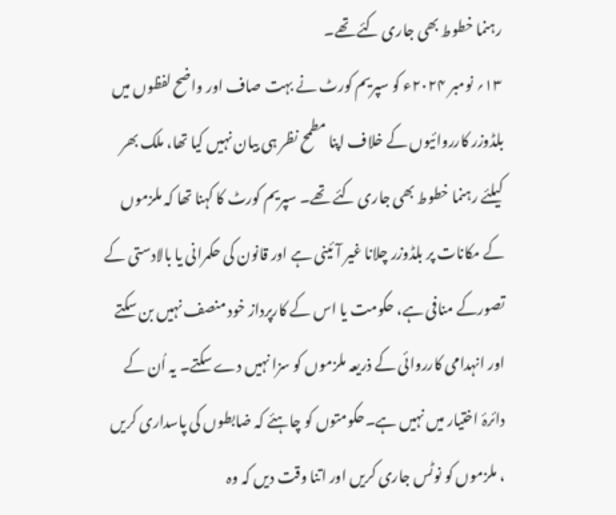رہنما خطوط بھی جاری کئے تھے۔
۱۳؍ نومبر ۲۰۲۴ء کو سپریم کورٹ نے بہت صاف اور واضح لفظوں میں بلڈوزر کارروائیوں کے خلاف اپنا مطمح نظر ہی بیان نہیں کیا تھا، ملک بھر کیلئے رہنما خطوط بھی جاری کئے تھے۔ سپریم کورٹ کا کہنا تھا کہ ملزموں کے مکانات پر بلڈوزر چلانا غیر آئینی ہے اور قانون کی حکمرانی یا بالادستی کے تصورکے منافی ہے، حکومت یا اس کے کارپرداز خود منصف نہیں بن سکتے اور انہدامی کارروائی کے ذریعہ ملزموں کو سزا نہیں دے سکتے۔ یہ اُن کے دائرۂ اختیار میں نہیں ہے۔حکومتوں کو چاہئے کہ ضابطوں کی پاسداری کریں ، ملزموں کو نوٹس جاری کریں اور اتنا وقت دیں کہ وہ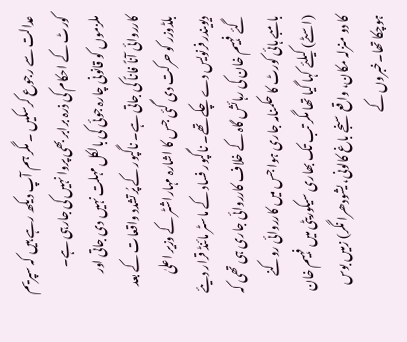عدالت سے رجوع کرسکیں ۔ مگر ہم آپ دیکھ رہے ہیں کہ سپریم کورٹ کے احکام کی ذرہ برابر بھی پروا نہیں کی جارہی ہے۔ ملزموں کو قانونی چارہ جوئی کی بالکل مہلت نہیں دی جاتی اور کارروائی آناً فاناً کی جاتی ہے۔ ناگپور کے پُرتشدد واقعات کے بعد بلڈوزر کو حرکت دی گئی جس کا اشارہ مہاراشٹر کے وزیر اعلیٰ دیویندر فرنویس دے چکے تھے۔ ناگپور فساد کے ماسٹر مائنڈ قرار دیئے گئے فہیم خان کی رہائش گاہ کے خلاف کارروائی جاری ہی تھی کہ بامبے ہائی کورٹ کا حکمنامہ جاری ہوا جس میں کارروائی روکنے (اسٹے) کیلئے کہا گیا تھا مگر تب تک بھاری سیکوریٹی میں فہیم خان کا دو منزلہ مکان، واقع سنجے باغ کالونی، یشودھرا نگر) زمیں بوس ہوچکا تھا۔خبروں کے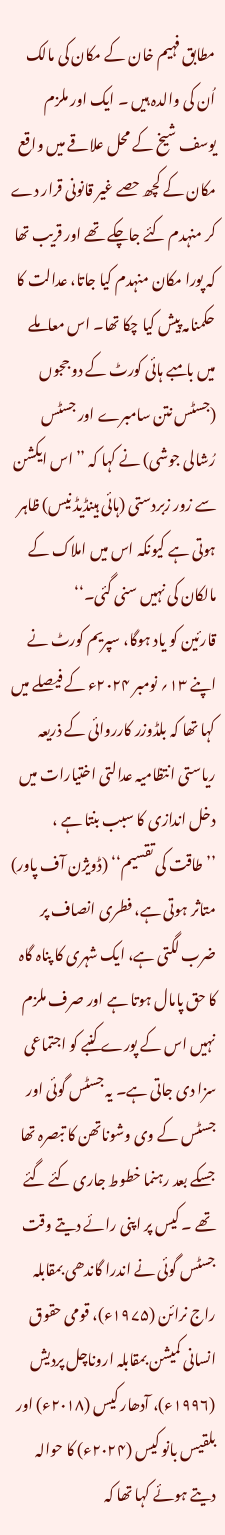مطابق فہیم خان کے مکان کی مالک اُن کی والدہ ہیں ۔ ایک اور ملزم یوسف شیخ کے محل علاقے میں واقع مکان کے کچھ حصے غیر قانونی قرار دے کر منہدم کئے جاچکے تھے اور قریب تھا کہ پورا مکان منہدم کیا جاتا، عدالت کا حکمنامہ پیش کیا چکا تھا۔ اس معاملے میں بامبے ہائی کورٹ کے دو ججوں (جسٹس نتن سامبرے اور جسٹس رُشالی جوشی) نے کہا کہ ’’اس ایکشن سے زور زبردستی (ہائی ہینڈیڈ نیس) ظاہر ہوتی ہے کیونکہ اس میں املاک کے مالکان کی نہیں سنی گئی۔‘‘
قارئین کو یاد ہوگا، سپریم کورٹ نے اپنے ۱۳؍ نومبر ۲۰۲۴ء کے فیصلے میں کہا تھا کہ بلڈوزر کارروائی کے ذریعہ ریاستی انتظامیہ عدالتی اختیارات میں دخل اندازی کا سبب بنتا ہے ، ’’طاقت کی تقسیم‘‘ (ڈویژن آف پاور) متاثر ہوتی ہے، فطری انصاف پر ضرب لگتی ہے، ایک شہری کا پناہ گاہ کا حق پامال ہوتا ہے اور صرف ملزم نہیں اس کے پورے کنبے کو اجتماعی سزا دی جاتی ہے۔ یہ جسٹس گوئی اور جسٹس کے وی وشوناتھن کا تبصرہ تھا جسکے بعد رہنما خطوط جاری کئے گئے تھے ۔ کیس پر اپنی رائے دیتے وقت جسٹس گوئی نے اندرا گاندھی بمقابلہ راج نرائن (۱۹۷۵ء)، قومی حقوق انسانی کمیشن بمقابلہ اروناچل پردیش (۱۹۹۶ء)، آدھار کیس (۲۰۱۸ء) اور بلقیس بانو کیس (۲۰۲۴ء) کا حوالہ دیتے ہوئے کہا تھا کہ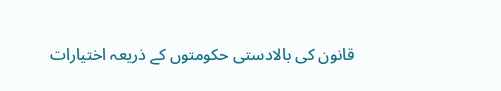قانون کی بالادستی حکومتوں کے ذریعہ اختیارات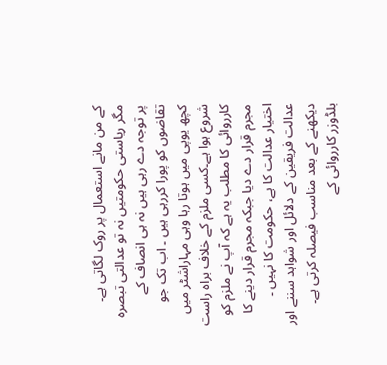کے من مانے استعمال پر روک لگاتی ہے۔
مگر ریاستی حکومتیں نہ تو عدالتی تبصرہ پر توجہ دے رہی ہیں نہ ہی انصاف کے تقاضوں کو پورا کررہی ہیں ۔ اب تک جو کچھ یوپی میں ہوتا رہا وہی مہاراشٹر میں شروع ہوا ہے۔کسی ملزم کے خلاف براہ راست کارروائی کا مطلب یہ ہے کہ آپ نے ملزم کو مجرم قرار دے دیا جبکہ مجرم قرار دینے کا اختیار عدالت کا ہے، حکومت کا نہیں ۔ عدالت فریقین کے دلائل اور شواہد سننے اور دیکھنے کے بعد مناسب فیصلہ کرتی ہے۔ بلڈوزر کارروائی کے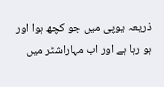ذریعہ یوپی میں جو کچھ ہوا اور ہو رہا ہے اور اب مہاراشٹر میں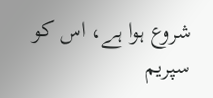شروع ہوا ہے، اس کو سپریم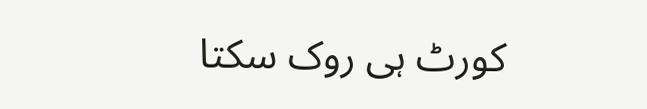کورٹ ہی روک سکتا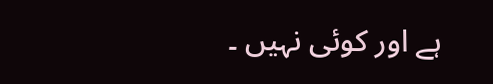ہے اور کوئی نہیں ۔